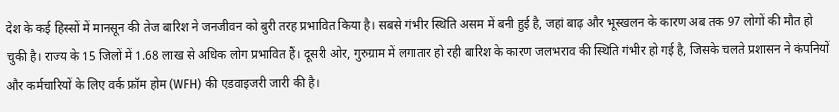देश के कई हिस्सों में मानसून की तेज बारिश ने जनजीवन को बुरी तरह प्रभावित किया है। सबसे गंभीर स्थिति असम में बनी हुई है, जहां बाढ़ और भूस्खलन के कारण अब तक 97 लोगों की मौत हो चुकी है। राज्य के 15 जिलों में 1.68 लाख से अधिक लोग प्रभावित हैं। दूसरी ओर, गुरुग्राम में लगातार हो रही बारिश के कारण जलभराव की स्थिति गंभीर हो गई है, जिसके चलते प्रशासन ने कंपनियों और कर्मचारियों के लिए वर्क फ्रॉम होम (WFH) की एडवाइजरी जारी की है।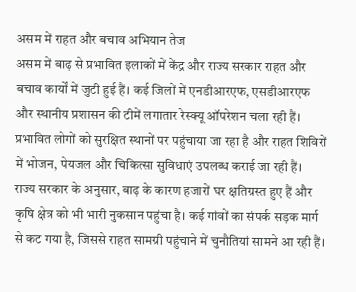असम में राहत और बचाव अभियान तेज
असम में बाढ़ से प्रभावित इलाकों में केंद्र और राज्य सरकार राहत और बचाव कार्यों में जुटी हुई हैं। कई जिलों में एनडीआरएफ, एसडीआरएफ और स्थानीय प्रशासन की टीमें लगातार रेस्क्यू ऑपरेशन चला रही हैं। प्रभावित लोगों को सुरक्षित स्थानों पर पहुंचाया जा रहा है और राहत शिविरों में भोजन, पेयजल और चिकित्सा सुविधाएं उपलब्ध कराई जा रही हैं।
राज्य सरकार के अनुसार, बाढ़ के कारण हजारों घर क्षतिग्रस्त हुए हैं और कृषि क्षेत्र को भी भारी नुकसान पहुंचा है। कई गांवों का संपर्क सड़क मार्ग से कट गया है, जिससे राहत सामग्री पहुंचाने में चुनौतियां सामने आ रही हैं।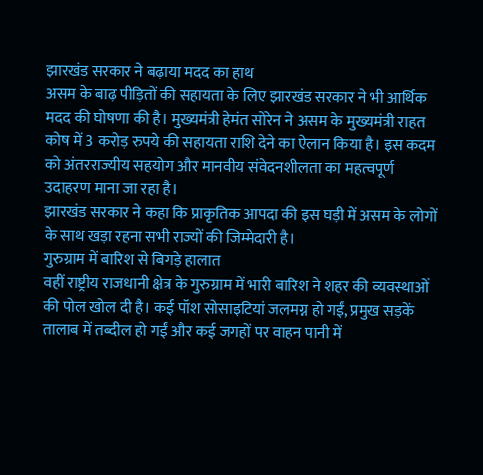झारखंड सरकार ने बढ़ाया मदद का हाथ
असम के बाढ़ पीड़ितों की सहायता के लिए झारखंड सरकार ने भी आर्थिक मदद की घोषणा की है। मुख्यमंत्री हेमंत सोरेन ने असम के मुख्यमंत्री राहत कोष में 3 करोड़ रुपये की सहायता राशि देने का ऐलान किया है। इस कदम को अंतरराज्यीय सहयोग और मानवीय संवेदनशीलता का महत्वपूर्ण उदाहरण माना जा रहा है।
झारखंड सरकार ने कहा कि प्राकृतिक आपदा की इस घड़ी में असम के लोगों के साथ खड़ा रहना सभी राज्यों की जिम्मेदारी है।
गुरुग्राम में बारिश से बिगड़े हालात
वहीं राष्ट्रीय राजधानी क्षेत्र के गुरुग्राम में भारी बारिश ने शहर की व्यवस्थाओं की पोल खोल दी है। कई पॉश सोसाइटियां जलमग्न हो गईं, प्रमुख सड़कें तालाब में तब्दील हो गईं और कई जगहों पर वाहन पानी में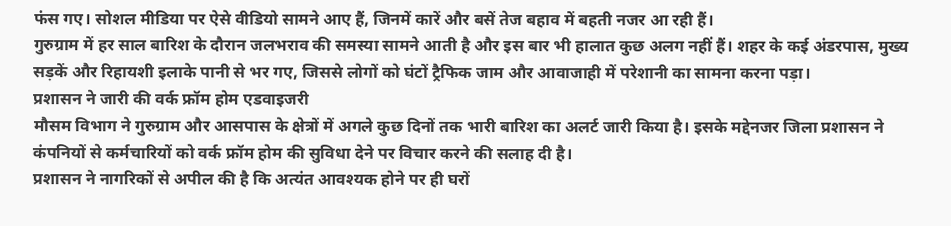फंस गए। सोशल मीडिया पर ऐसे वीडियो सामने आए हैं, जिनमें कारें और बसें तेज बहाव में बहती नजर आ रही हैं।
गुरुग्राम में हर साल बारिश के दौरान जलभराव की समस्या सामने आती है और इस बार भी हालात कुछ अलग नहीं हैं। शहर के कई अंडरपास, मुख्य सड़कें और रिहायशी इलाके पानी से भर गए, जिससे लोगों को घंटों ट्रैफिक जाम और आवाजाही में परेशानी का सामना करना पड़ा।
प्रशासन ने जारी की वर्क फ्रॉम होम एडवाइजरी
मौसम विभाग ने गुरुग्राम और आसपास के क्षेत्रों में अगले कुछ दिनों तक भारी बारिश का अलर्ट जारी किया है। इसके मद्देनजर जिला प्रशासन ने कंपनियों से कर्मचारियों को वर्क फ्रॉम होम की सुविधा देने पर विचार करने की सलाह दी है।
प्रशासन ने नागरिकों से अपील की है कि अत्यंत आवश्यक होने पर ही घरों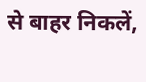से बाहर निकलें,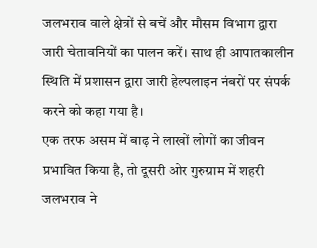जलभराव वाले क्षेत्रों से बचें और मौसम विभाग द्वारा जारी चेतावनियों का पालन करें। साथ ही आपातकालीन स्थिति में प्रशासन द्वारा जारी हेल्पलाइन नंबरों पर संपर्क करने को कहा गया है।
एक तरफ असम में बाढ़ ने लाखों लोगों का जीवन प्रभावित किया है, तो दूसरी ओर गुरुग्राम में शहरी जलभराव ने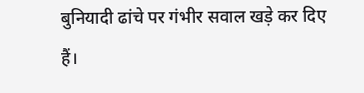बुनियादी ढांचे पर गंभीर सवाल खड़े कर दिए हैं।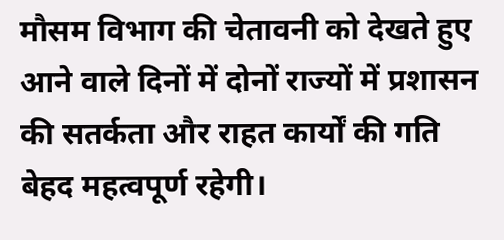मौसम विभाग की चेतावनी को देखते हुए आने वाले दिनों में दोनों राज्यों में प्रशासन की सतर्कता और राहत कार्यों की गति बेहद महत्वपूर्ण रहेगी।